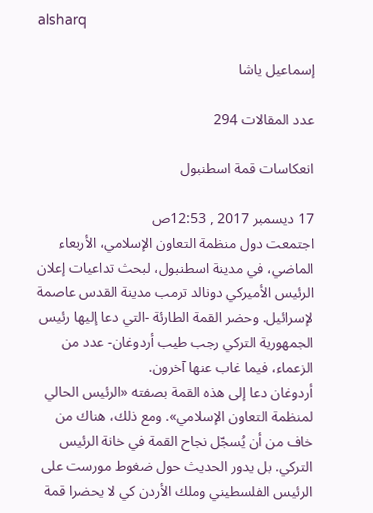alsharq

إسماعيل ياشا

عدد المقالات 294

انعكاسات قمة اسطنبول

17 ديسمبر 2017 , 12:53ص
اجتمعت دول منظمة التعاون الإسلامي، الأربعاء الماضي، في مدينة اسطنبول، لبحث تداعيات إعلان الرئيس الأميركي دونالد ترمب مدينة القدس عاصمة لإسرائيل. وحضر القمة الطارئة -التي دعا إليها رئيس الجمهورية التركي رجب طيب أردوغان- عدد من الزعماء، فيما غاب عنها آخرون.
أردوغان دعا إلى هذه القمة بصفته «الرئيس الحالي لمنظمة التعاون الإسلامي». ومع ذلك، هناك من خاف من أن يُسجّل نجاح القمة في خانة الرئيس التركي. بل يدور الحديث حول ضغوط مورست على الرئيس الفلسطيني وملك الأردن كي لا يحضرا قمة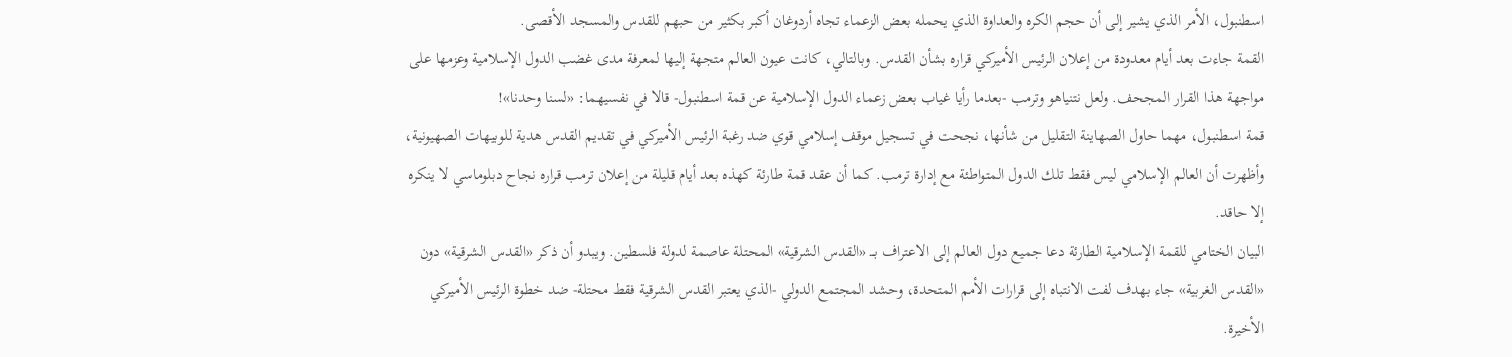اسطنبول، الأمر الذي يشير إلى أن حجم الكره والعداوة الذي يحمله بعض الزعماء تجاه أردوغان أكبر بكثير من حبهم للقدس والمسجد الأقصى.
القمة جاءت بعد أيام معدودة من إعلان الرئيس الأميركي قراره بشأن القدس. وبالتالي، كانت عيون العالم متجهة إليها لمعرفة مدى غضب الدول الإسلامية وعزمها على مواجهة هذا القرار المجحف. ولعل نتنياهو وترمب -بعدما رأيا غياب بعض زعماء الدول الإسلامية عن قمة اسطنبول- قالا في نفسيهما: «لسنا وحدنا»!
قمة اسطنبول، مهما حاول الصهاينة التقليل من شأنها، نجحت في تسجيل موقف إسلامي قوي ضد رغبة الرئيس الأميركي في تقديم القدس هدية للوبيهات الصهيونية، وأظهرت أن العالم الإسلامي ليس فقط تلك الدول المتواطئة مع إدارة ترمب. كما أن عقد قمة طارئة كهذه بعد أيام قليلة من إعلان ترمب قراره نجاح دبلوماسي لا ينكره إلا حاقد.
البيان الختامي للقمة الإسلامية الطارئة دعا جميع دول العالم إلى الاعتراف بـــ «القدس الشرقية» المحتلة عاصمة لدولة فلسطين. ويبدو أن ذكر «القدس الشرقية» دون «القدس الغربية» جاء بهدف لفت الانتباه إلى قرارات الأمم المتحدة، وحشد المجتمع الدولي -الذي يعتبر القدس الشرقية فقط محتلة- ضد خطوة الرئيس الأميركي الأخيرة.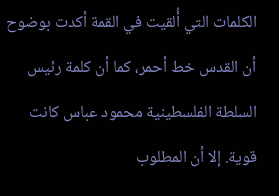الكلمات التي أُلقيت في القمة أكدت بوضوح أن القدس خط أحمر، كما أن كلمة رئيس السلطة الفلسطينية محمود عباس كانت قوية. إلا أن المطلوب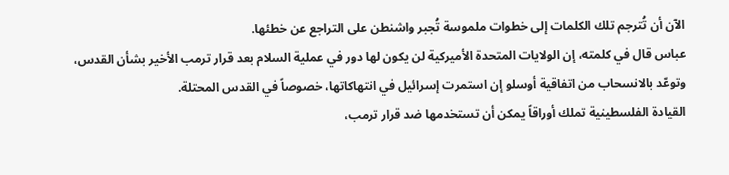الآن أن تُترجم تلك الكلمات إلى خطوات ملموسة تُجبر واشنطن على التراجع عن خطئها.
عباس قال في كلمته، إن الولايات المتحدة الأميركية لن يكون لها دور في عملية السلام بعد قرار ترمب الأخير بشأن القدس، وتوعّد بالانسحاب من اتفاقية أوسلو إن استمرت إسرائيل في انتهاكاتها، خصوصاً في القدس المحتلة.
القيادة الفلسطينية تملك أوراقاً يمكن أن تستخدمها ضد قرار ترمب،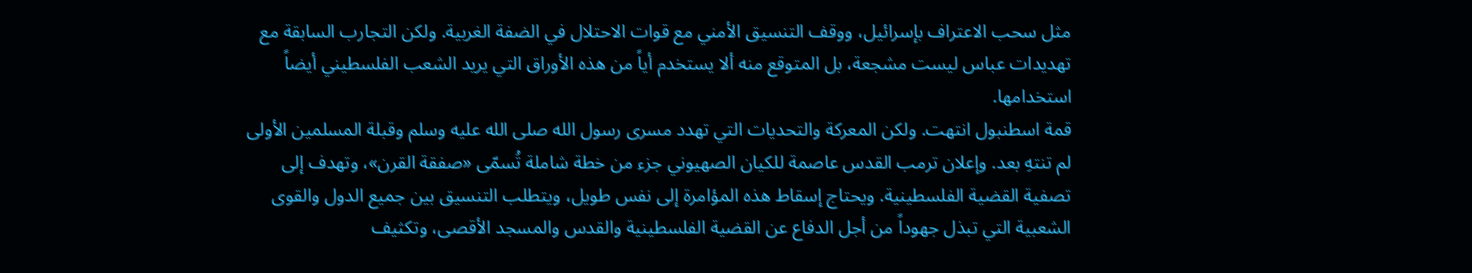مثل سحب الاعتراف بإسرائيل، ووقف التنسيق الأمني مع قوات الاحتلال في الضفة الغربية. ولكن التجارب السابقة مع تهديدات عباس ليست مشجعة، بل المتوقع منه ألا يستخدم أياً من هذه الأوراق التي يريد الشعب الفلسطيني أيضاً استخدامها.
قمة اسطنبول انتهت. ولكن المعركة والتحديات التي تهدد مسرى رسول الله صلى الله عليه وسلم وقبلة المسلمين الأولى لم تنتهِ بعد. وإعلان ترمب القدس عاصمة للكيان الصهيوني جزء من خطة شاملة تُسمّى «صفقة القرن»، وتهدف إلى تصفية القضية الفلسطينية. ويحتاج إسقاط هذه المؤامرة إلى نفس طويل، ويتطلب التنسيق بين جميع الدول والقوى الشعبية التي تبذل جهوداً من أجل الدفاع عن القضية الفلسطينية والقدس والمسجد الأقصى، وتكثيف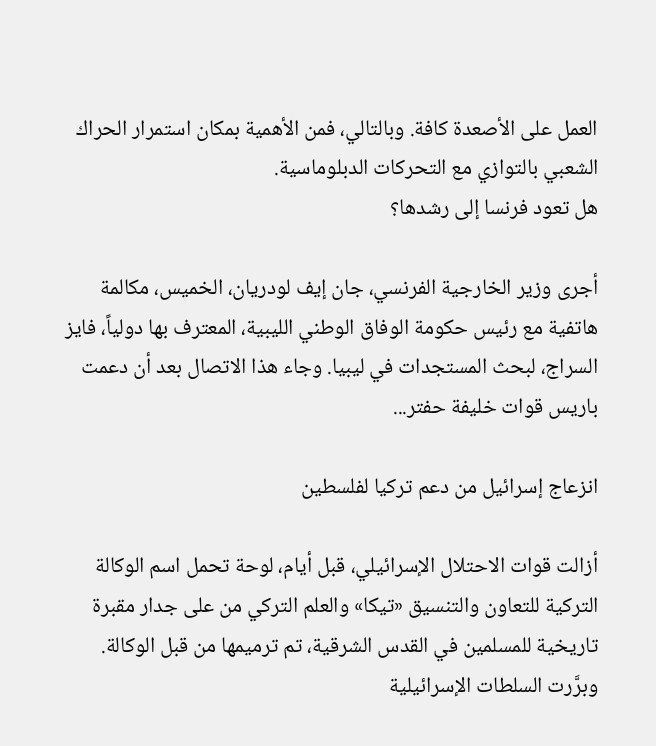العمل على الأصعدة كافة. وبالتالي، فمن الأهمية بمكان استمرار الحراك الشعبي بالتوازي مع التحركات الدبلوماسية.
هل تعود فرنسا إلى رشدها؟

أجرى وزير الخارجية الفرنسي، جان إيف لودريان، الخميس، مكالمة هاتفية مع رئيس حكومة الوفاق الوطني الليبية، المعترف بها دولياً، فايز السراج، لبحث المستجدات في ليبيا. وجاء هذا الاتصال بعد أن دعمت باريس قوات خليفة حفتر...

انزعاج إسرائيل من دعم تركيا لفلسطين

أزالت قوات الاحتلال الإسرائيلي، قبل أيام، لوحة تحمل اسم الوكالة التركية للتعاون والتنسيق «تيكا» والعلم التركي من على جدار مقبرة تاريخية للمسلمين في القدس الشرقية، تم ترميمها من قبل الوكالة. وبرَّرت السلطات الإسرائيلية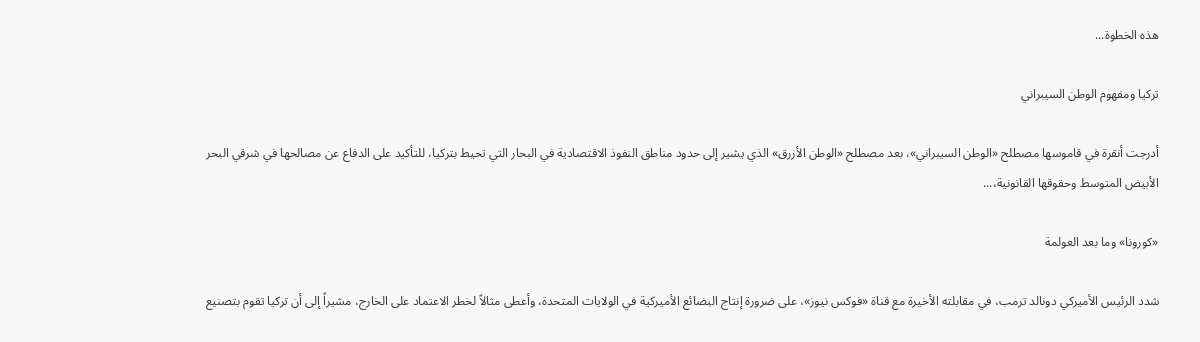هذه الخطوة...

تركيا ومفهوم الوطن السيبراني

أدرجت أنقرة في قاموسها مصطلح «الوطن السيبراني»، بعد مصطلح «الوطن الأزرق» الذي يشير إلى حدود مناطق النفوذ الاقتصادية في البحار التي تحيط بتركيا، للتأكيد على الدفاع عن مصالحها في شرقي البحر الأبيض المتوسط وحقوقها القانونية،...

«كورونا» وما بعد العولمة

شدد الرئيس الأميركي دونالد ترمب، في مقابلته الأخيرة مع قناة «فوكس نيوز»، على ضرورة إنتاج البضائع الأميركية في الولايات المتحدة، وأعطى مثالاً لخطر الاعتماد على الخارج، مشيراً إلى أن تركيا تقوم بتصنيع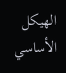الهيكل الأساسي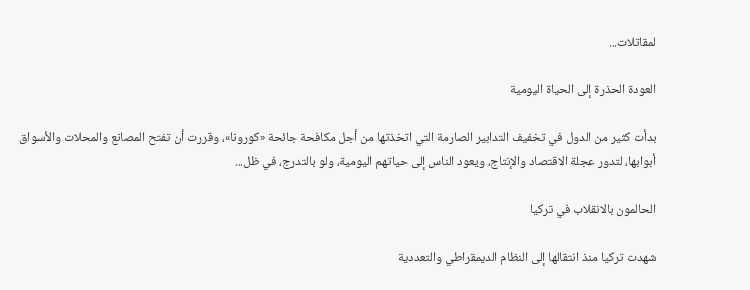لمقاتلات...

العودة الحذرة إلى الحياة اليومية

بدأت كثير من الدول في تخفيف التدابير الصارمة التي اتخذتها من أجل مكافحة جائحة «كورونا»، وقررت أن تفتح المصانع والمحلات والأسواق أبوابها، لتدور عجلة الاقتصاد والإنتاج، ويعود الناس إلى حياتهم اليومية، ولو بالتدرج، في ظل...

الحالمون بالانقلاب في تركيا

شهدت تركيا منذ انتقالها إلى النظام الديمقراطي والتعددية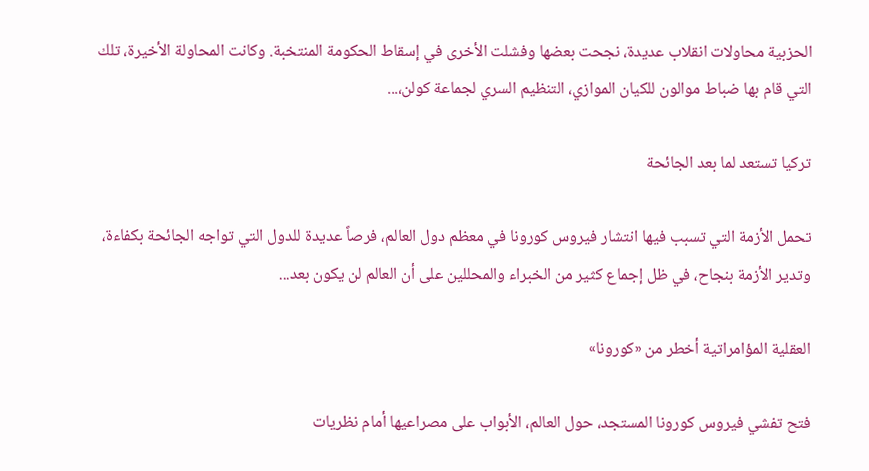الحزبية محاولات انقلاب عديدة، نجحت بعضها وفشلت الأخرى في إسقاط الحكومة المنتخبة. وكانت المحاولة الأخيرة، تلك التي قام بها ضباط موالون للكيان الموازي، التنظيم السري لجماعة كولن،...

تركيا تستعد لما بعد الجائحة

تحمل الأزمة التي تسبب فيها انتشار فيروس كورونا في معظم دول العالم، فرصاً عديدة للدول التي تواجه الجائحة بكفاءة، وتدير الأزمة بنجاح، في ظل إجماع كثير من الخبراء والمحللين على أن العالم لن يكون بعد...

العقلية المؤامراتية أخطر من «كورونا»

فتح تفشي فيروس كورونا المستجد، حول العالم، الأبواب على مصراعيها أمام نظريات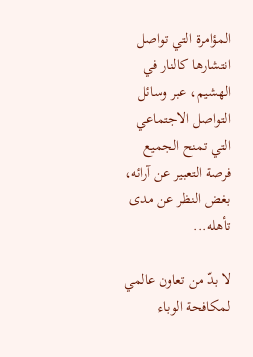المؤامرة التي تواصل انتشارها كالنار في الهشيم، عبر وسائل التواصل الاجتماعي التي تمنح الجميع فرصة التعبير عن آرائه، بغض النظر عن مدى تأهله...

لا بدّ من تعاون عالمي لمكافحة الوباء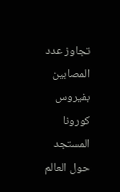تجاوز عدد المصابين بفيروس كورونا المستجد حول العالم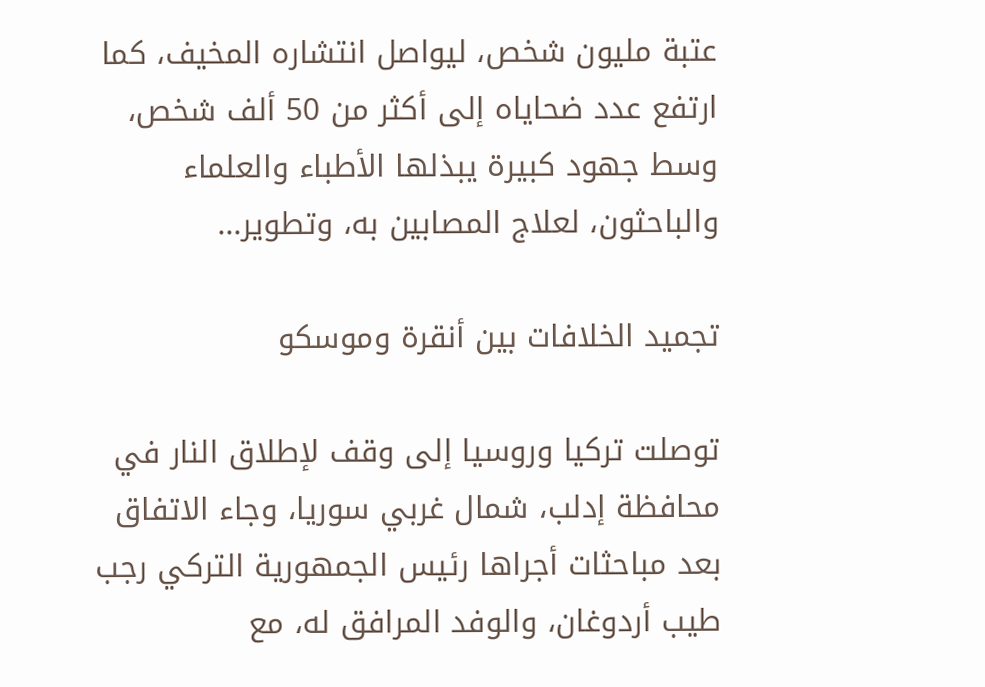عتبة مليون شخص، ليواصل انتشاره المخيف، كما ارتفع عدد ضحاياه إلى أكثر من 50 ألف شخص، وسط جهود كبيرة يبذلها الأطباء والعلماء والباحثون، لعلاج المصابين به، وتطوير...

تجميد الخلافات بين أنقرة وموسكو

توصلت تركيا وروسيا إلى وقف لإطلاق النار في محافظة إدلب، شمال غربي سوريا، وجاء الاتفاق بعد مباحثات أجراها رئيس الجمهورية التركي رجب طيب أردوغان، والوفد المرافق له، مع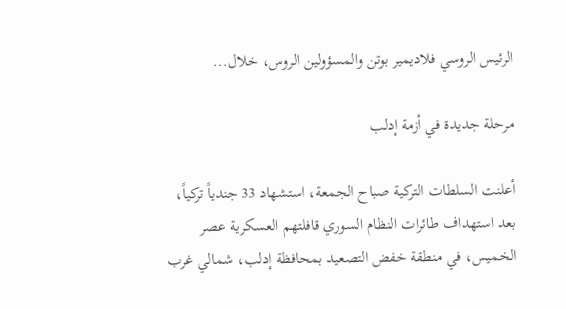الرئيس الروسي فلاديمير بوتن والمسؤولين الروس، خلال...

مرحلة جديدة في أزمة إدلب

أعلنت السلطات التركية صباح الجمعة، استشهاد 33 جندياً تركياً، بعد استهداف طائرات النظام السوري قافلتهم العسكرية عصر الخميس، في منطقة خفض التصعيد بمحافظة إدلب، شمالي غرب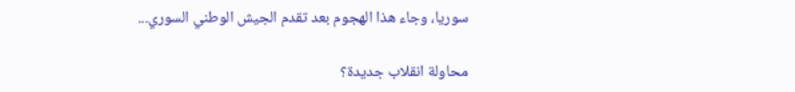سوريا، وجاء هذا الهجوم بعد تقدم الجيش الوطني السوري...

محاولة انقلاب جديدة؟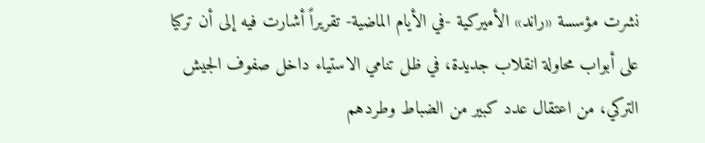نشرت مؤسسة «راند» الأميركية -في الأيام الماضية- تقريراً أشارت فيه إلى أن تركيا على أبواب محاولة انقلاب جديدة، في ظل تنامي الاستياء داخل صفوف الجيش التركي، من اعتقال عدد كبير من الضباط وطردهم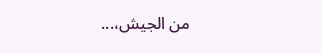من الجيش،...